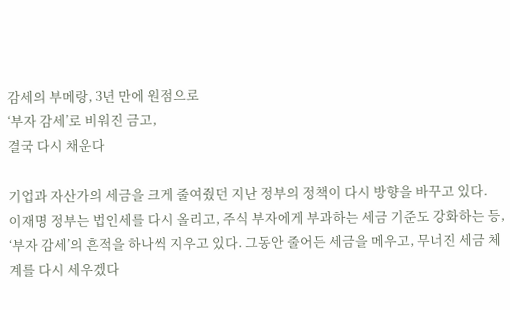감세의 부메랑, 3년 만에 원점으로
‘부자 감세’로 비워진 금고,
결국 다시 채운다

기업과 자산가의 세금을 크게 줄여줬던 지난 정부의 정책이 다시 방향을 바꾸고 있다.
이재명 정부는 법인세를 다시 올리고, 주식 부자에게 부과하는 세금 기준도 강화하는 등, ‘부자 감세’의 흔적을 하나씩 지우고 있다. 그동안 줄어든 세금을 메우고, 무너진 세금 체계를 다시 세우겠다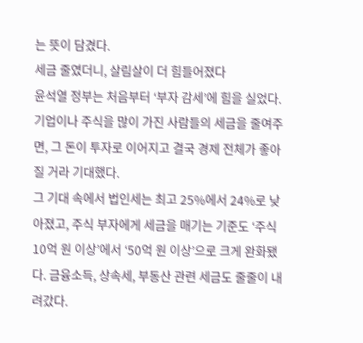는 뜻이 담겼다.
세금 줄였더니, 살림살이 더 힘들어졌다
윤석열 정부는 처음부터 ‘부자 감세’에 힘을 실었다. 기업이나 주식을 많이 가진 사람들의 세금을 줄여주면, 그 돈이 투자로 이어지고 결국 경제 전체가 좋아질 거라 기대했다.
그 기대 속에서 법인세는 최고 25%에서 24%로 낮아졌고, 주식 부자에게 세금을 매기는 기준도 ‘주식 10억 원 이상’에서 ‘50억 원 이상’으로 크게 완화됐다. 금융소득, 상속세, 부동산 관련 세금도 줄줄이 내려갔다.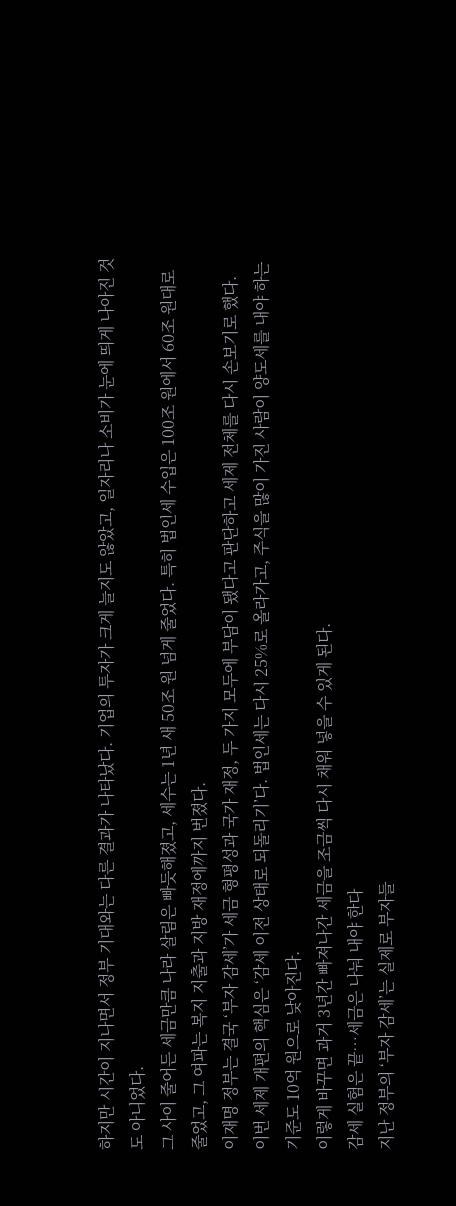하지만 시간이 지나면서 정부 기대와는 다른 결과가 나타났다. 기업의 투자가 크게 늘지도 않았고, 일자리나 소비가 눈에 띄게 나아진 것도 아니었다.
그 사이 줄어든 세금만큼 나라 살림은 빠듯해졌고, 세수는 1년 새 50조 원 넘게 줄었다. 특히 법인세 수입은 100조 원에서 60조 원대로 줄었고, 그 여파는 복지 지출과 지방 재정에까지 번졌다.
이재명 정부는 결국 ‘부자 감세’가 세금 형평성과 국가 재정, 두 가지 모두에 부담이 됐다고 판단하고 세제 전체를 다시 손보기로 했다.
이번 세제 개편의 핵심은 ‘감세 이전 상태로 되돌리기’다. 법인세는 다시 25%로 올라가고, 주식을 많이 가진 사람이 양도세를 내야 하는 기준도 10억 원으로 낮아진다.
이렇게 바꾸면 과거 3년간 빠져나간 세금을 조금씩 다시 채워 넣을 수 있게 된다.
감세 실험은 끝…세금은 나눠 내야 한다
지난 정부의 ‘부자 감세’는 실제로 부자들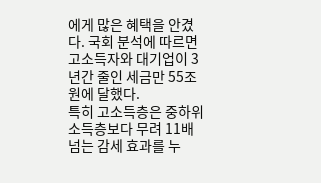에게 많은 혜택을 안겼다. 국회 분석에 따르면 고소득자와 대기업이 3년간 줄인 세금만 55조 원에 달했다.
특히 고소득층은 중하위 소득층보다 무려 11배 넘는 감세 효과를 누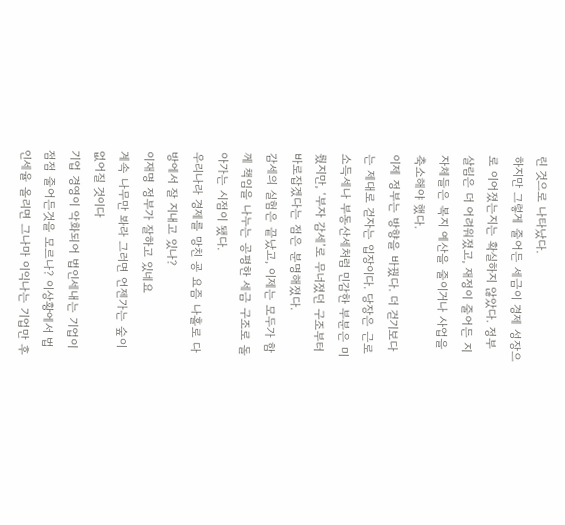린 것으로 나타났다.
하지만 그렇게 줄어든 세금이 경제 성장으로 이어졌는지는 확실하지 않았다. 정부 살림은 더 어려워졌고, 재정이 줄어든 지자체들은 복지 예산을 줄이거나 사업을 축소해야 했다.
이제 정부는 방향을 바꿨다. 더 걷기보다는 제대로 걷자는 입장이다. 당장은 근로소득세나 부동산세처럼 민감한 부분은 미뤘지만, ‘부자 감세’로 무너졌던 구조부터 바로잡겠다는 점은 분명해졌다.
감세의 실험은 끝났고, 이제는 모두가 함께 책임을 나누는 공평한 세금 구조로 돌아가는 시점이 됐다.
우리나라 경제를 망친 굥 요즘 나홀로 다방에서 잘 지내고 있나?
이재명 정부가 잘하고 있네요
계속 나무만 봐라 그러면 언젠가는 숲이 없어질 것이다
기업 경영이 악화되어 법인세내는 기업이 점점 줄어든것을 모르나? 이상황에서 법인세율 올리면 그나마 이익나는 기업만 후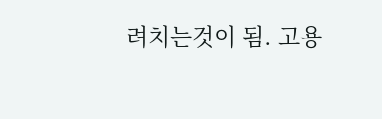려치는것이 됨. 고용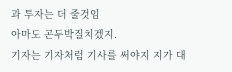과 투자는 더 줄것임
아마도 곤두박질치겠지.
기자는 기자처럼 기사를 써야지 지가 대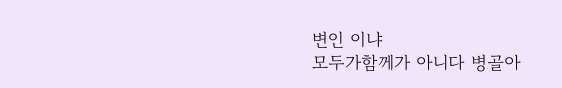변인 이냐
모두가함께가 아니다 병골아